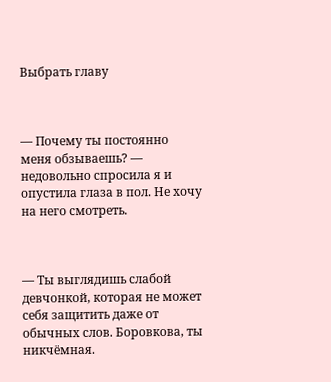Выбрать главу



— Почему ты постоянно меня обзываешь? — недовольно спросила я и опустила глаза в пол. Не хочу на него смотреть.



— Ты выглядишь слабой девчонкой, которая не может себя защитить даже от обычных слов. Боровкова, ты никчёмная.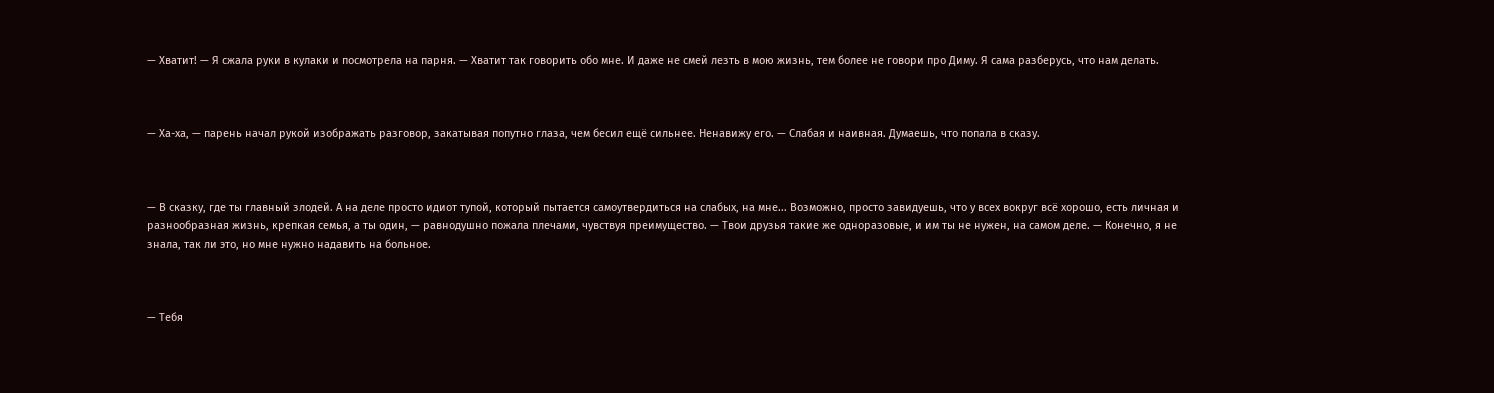— Хватит! — Я сжала руки в кулаки и посмотрела на парня. — Хватит так говорить обо мне. И даже не смей лезть в мою жизнь, тем более не говори про Диму. Я сама разберусь, что нам делать.



— Ха-ха, — парень начал рукой изображать разговор, закатывая попутно глаза, чем бесил ещё сильнее. Ненавижу его. — Слабая и наивная. Думаешь, что попала в сказу.



— В сказку, где ты главный злодей. А на деле просто идиот тупой, который пытается самоутвердиться на слабых, на мне... Возможно, просто завидуешь, что у всех вокруг всё хорошо, есть личная и разнообразная жизнь, крепкая семья, а ты один, — равнодушно пожала плечами, чувствуя преимущество. — Твои друзья такие же одноразовые, и им ты не нужен, на самом деле. — Конечно, я не знала, так ли это, но мне нужно надавить на больное.



— Тебя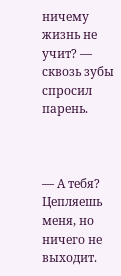ничему жизнь не учит? — сквозь зубы спросил парень.



— А тебя? Цепляешь меня, но ничего не выходит.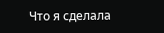Что я сделала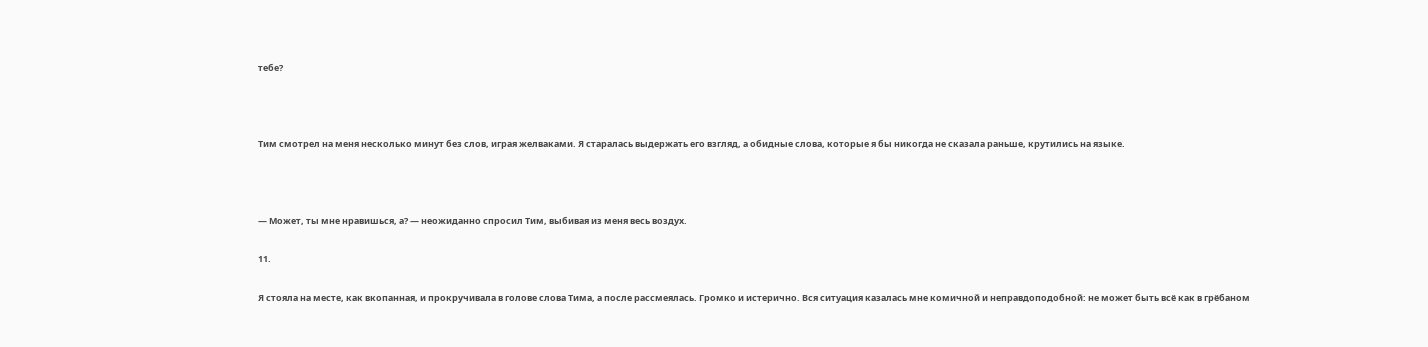тебе?



Тим смотрел на меня несколько минут без слов, играя желваками. Я старалась выдержать его взгляд, а обидные слова, которые я бы никогда не сказала раньше, крутились на языке.



— Может, ты мне нравишься, а? — неожиданно спросил Тим, выбивая из меня весь воздух.

11.

Я стояла на месте, как вкопанная, и прокручивала в голове слова Тима, а после рассмеялась. Громко и истерично. Вся ситуация казалась мне комичной и неправдоподобной: не может быть всё как в грёбаном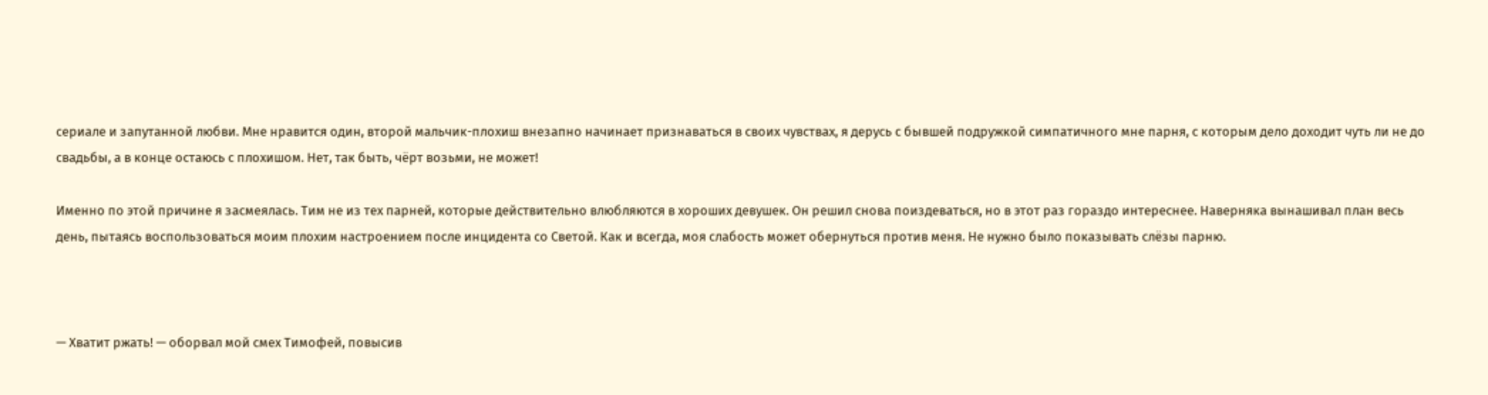сериале и запутанной любви. Мне нравится один, второй мальчик-плохиш внезапно начинает признаваться в своих чувствах, я дерусь с бывшей подружкой симпатичного мне парня, с которым дело доходит чуть ли не до свадьбы, а в конце остаюсь с плохишом. Нет, так быть, чёрт возьми, не может!

Именно по этой причине я засмеялась. Тим не из тех парней, которые действительно влюбляются в хороших девушек. Он решил снова поиздеваться, но в этот раз гораздо интереснее. Наверняка вынашивал план весь день, пытаясь воспользоваться моим плохим настроением после инцидента со Светой. Как и всегда, моя слабость может обернуться против меня. Не нужно было показывать слёзы парню.



— Хватит ржать! — оборвал мой смех Тимофей, повысив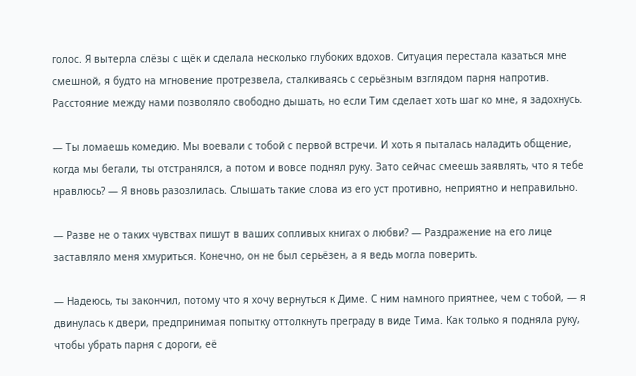голос. Я вытерла слёзы с щёк и сделала несколько глубоких вдохов. Ситуация перестала казаться мне смешной, я будто на мгновение протрезвела, сталкиваясь с серьёзным взглядом парня напротив. Расстояние между нами позволяло свободно дышать, но если Тим сделает хоть шаг ко мне, я задохнусь.

— Ты ломаешь комедию. Мы воевали с тобой с первой встречи. И хоть я пыталась наладить общение, когда мы бегали, ты отстранялся, а потом и вовсе поднял руку. Зато сейчас смеешь заявлять, что я тебе нравлюсь? — Я вновь разозлилась. Слышать такие слова из его уст противно, неприятно и неправильно.

— Разве не о таких чувствах пишут в ваших сопливых книгах о любви? — Раздражение на его лице заставляло меня хмуриться. Конечно, он не был серьёзен, а я ведь могла поверить.

— Надеюсь, ты закончил, потому что я хочу вернуться к Диме. С ним намного приятнее, чем с тобой, — я двинулась к двери, предпринимая попытку оттолкнуть преграду в виде Тима. Как только я подняла руку, чтобы убрать парня с дороги, её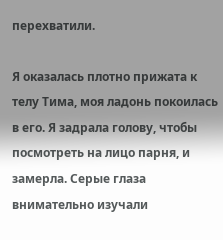перехватили.

Я оказалась плотно прижата к телу Тима, моя ладонь покоилась в его. Я задрала голову, чтобы посмотреть на лицо парня, и замерла. Серые глаза внимательно изучали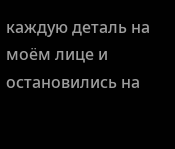каждую деталь на моём лице и остановились на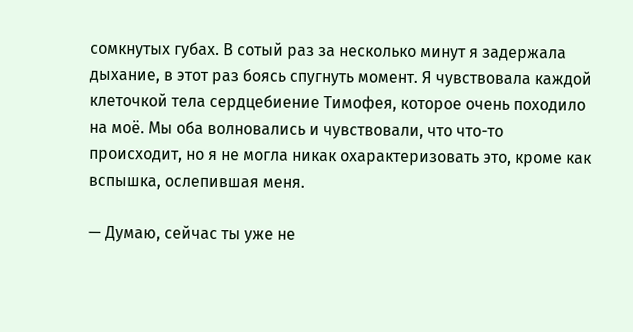сомкнутых губах. В сотый раз за несколько минут я задержала дыхание, в этот раз боясь спугнуть момент. Я чувствовала каждой клеточкой тела сердцебиение Тимофея, которое очень походило на моё. Мы оба волновались и чувствовали, что что-то происходит, но я не могла никак охарактеризовать это, кроме как вспышка, ослепившая меня.

— Думаю, сейчас ты уже не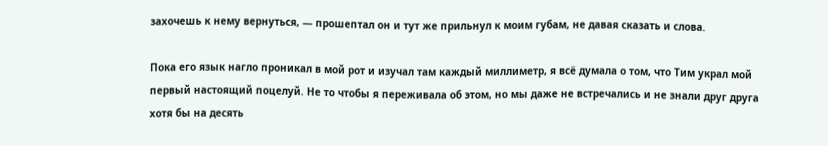захочешь к нему вернуться, — прошептал он и тут же прильнул к моим губам, не давая сказать и слова.

Пока его язык нагло проникал в мой рот и изучал там каждый миллиметр, я всё думала о том, что Тим украл мой первый настоящий поцелуй. Не то чтобы я переживала об этом, но мы даже не встречались и не знали друг друга хотя бы на десять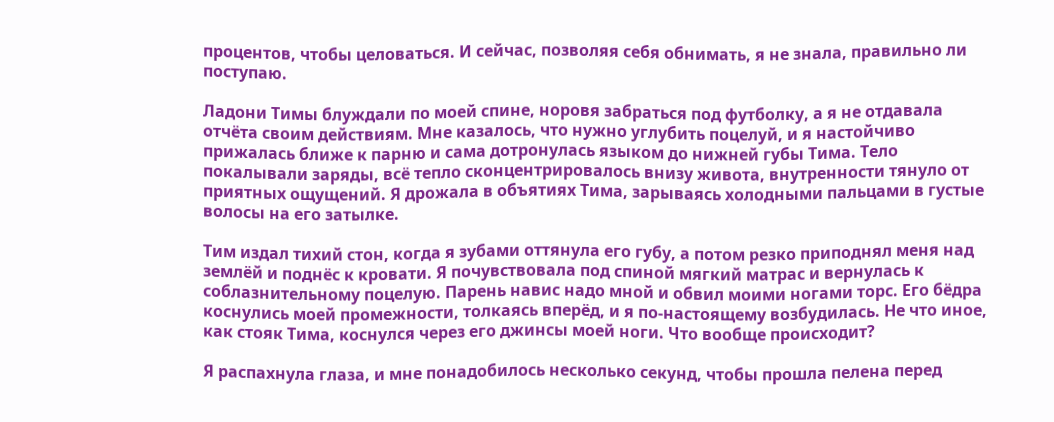процентов, чтобы целоваться. И сейчас, позволяя себя обнимать, я не знала, правильно ли поступаю.

Ладони Тимы блуждали по моей спине, норовя забраться под футболку, а я не отдавала отчёта своим действиям. Мне казалось, что нужно углубить поцелуй, и я настойчиво прижалась ближе к парню и сама дотронулась языком до нижней губы Тима. Тело покалывали заряды, всё тепло сконцентрировалось внизу живота, внутренности тянуло от приятных ощущений. Я дрожала в объятиях Тима, зарываясь холодными пальцами в густые волосы на его затылке.

Тим издал тихий стон, когда я зубами оттянула его губу, а потом резко приподнял меня над землёй и поднёс к кровати. Я почувствовала под спиной мягкий матрас и вернулась к соблазнительному поцелую. Парень навис надо мной и обвил моими ногами торс. Его бёдра коснулись моей промежности, толкаясь вперёд, и я по-настоящему возбудилась. Не что иное, как стояк Тима, коснулся через его джинсы моей ноги. Что вообще происходит?

Я распахнула глаза, и мне понадобилось несколько секунд, чтобы прошла пелена перед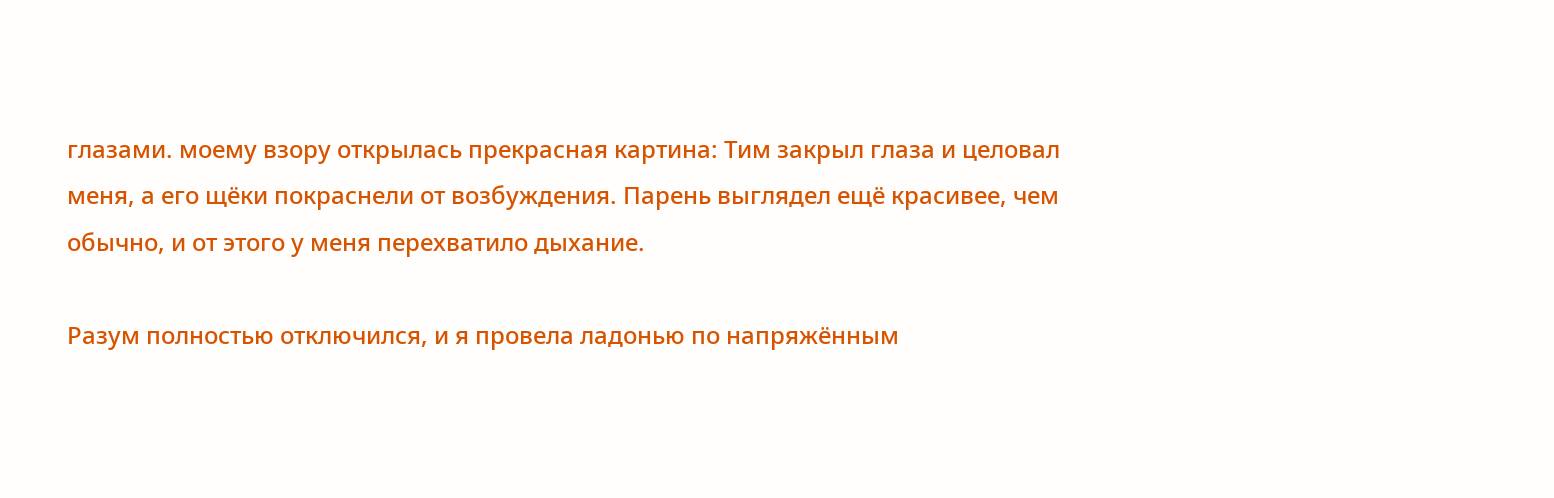глазами. моему взору открылась прекрасная картина: Тим закрыл глаза и целовал меня, а его щёки покраснели от возбуждения. Парень выглядел ещё красивее, чем обычно, и от этого у меня перехватило дыхание.

Разум полностью отключился, и я провела ладонью по напряжённым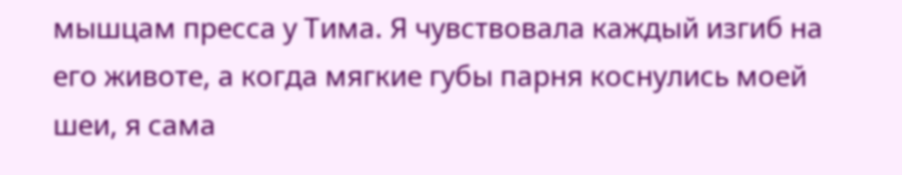мышцам пресса у Тима. Я чувствовала каждый изгиб на его животе, а когда мягкие губы парня коснулись моей шеи, я сама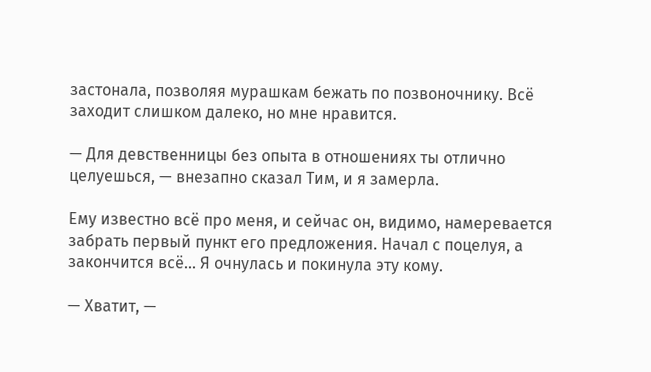застонала, позволяя мурашкам бежать по позвоночнику. Всё заходит слишком далеко, но мне нравится.

— Для девственницы без опыта в отношениях ты отлично целуешься, — внезапно сказал Тим, и я замерла.

Ему известно всё про меня, и сейчас он, видимо, намеревается забрать первый пункт его предложения. Начал с поцелуя, а закончится всё... Я очнулась и покинула эту кому.

— Хватит, —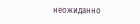неожиданно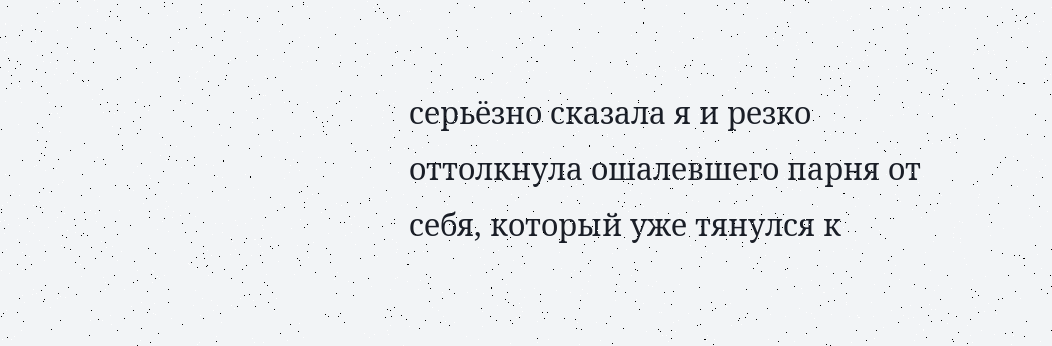серьёзно сказала я и резко оттолкнула ошалевшего парня от себя, который уже тянулся к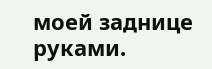моей заднице руками.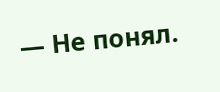— Не понял.